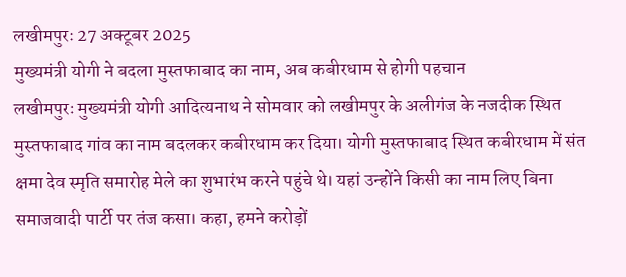लखीमपुरः 27 अक्टूबर 2025
मुख्यमंत्री योगी ने बदला मुस्तफाबाद का नाम, अब कबीरधाम से होगी पहचान
लखीमपुरः मुख्यमंत्री योगी आदित्यनाथ ने सोमवार को लखीमपुर के अलीगंज के नजदीक स्थित मुस्तफाबाद गांव का नाम बदलकर कबीरधाम कर दिया। योगी मुस्तफाबाद स्थित कबीरधाम में संत क्षमा देव स्मृति समारोह मेले का शुभारंभ करने पहुंचे थे। यहां उन्होंने किसी का नाम लिए बिना समाजवादी पार्टी पर तंज कसा। कहा, हमने करोड़ों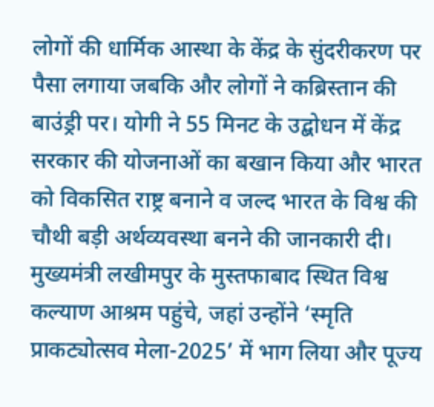लोगों की धार्मिक आस्था के केंद्र के सुंदरीकरण पर पैसा लगाया जबकि और लोगों ने कब्रिस्तान की बाउंड्री पर। योगी ने 55 मिनट के उद्बोधन में केंद्र सरकार की योजनाओं का बखान किया और भारत को विकसित राष्ट्र बनाने व जल्द भारत के विश्व की चौथी बड़ी अर्थव्यवस्था बनने की जानकारी दी।
मुख्यमंत्री लखीमपुर के मुस्तफाबाद स्थित विश्व कल्याण आश्रम पहुंचे, जहां उन्होंने ‘स्मृति प्राकट्योत्सव मेला-2025’ में भाग लिया और पूज्य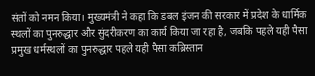संतों को नमन किया। मुख्यमंत्री ने कहा कि डबल इंजन की सरकार में प्रदेश के धार्मिक स्थलों का पुनरुद्धार और सुंदरीकरण का कार्य किया जा रहा है, जबकि पहले यही पैसा
प्रमुख धर्मस्थलों का पुनरुद्धार पहले यही पैसा कब्रिस्तान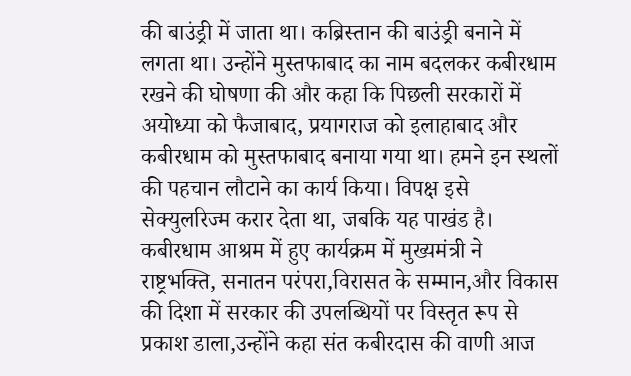की बाउंड्री में जाता था। कब्रिस्तान की बाउंड्री बनाने में लगता था। उन्होंने मुस्तफाबाद का नाम बदलकर कबीरधाम रखने की घोषणा की और कहा कि पिछली सरकारों में अयोध्या को फैजाबाद, प्रयागराज को इलाहाबाद और कबीरधाम को मुस्तफाबाद बनाया गया था। हमने इन स्थलों की पहचान लौटाने का कार्य किया। विपक्ष इसे सेक्युलरिज्म करार देता था, जबकि यह पाखंड है।
कबीरधाम आश्रम में हुए कार्यक्रम में मुख्यमंत्री ने राष्ट्रभक्ति, सनातन परंपरा,विरासत के सम्मान,और विकास की दिशा में सरकार की उपलब्धियों पर विस्तृत रूप से प्रकाश डाला,उन्होंने कहा संत कबीरदास की वाणी आज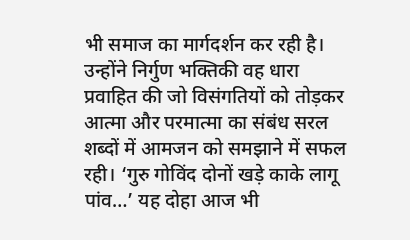भी समाज का मार्गदर्शन कर रही है। उन्होंने निर्गुण भक्तिकी वह धारा प्रवाहित की जो विसंगतियों को तोड़कर आत्मा और परमात्मा का संबंध सरल शब्दों में आमजन को समझाने में सफल रही। ‘गुरु गोविंद दोनों खड़े काके लागू पांव…’ यह दोहा आज भी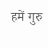हमें गुरु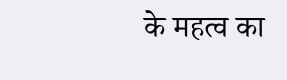के महत्व का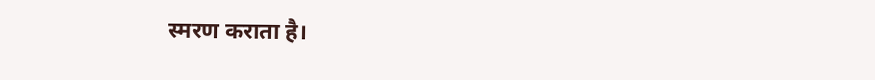स्मरण कराता है।